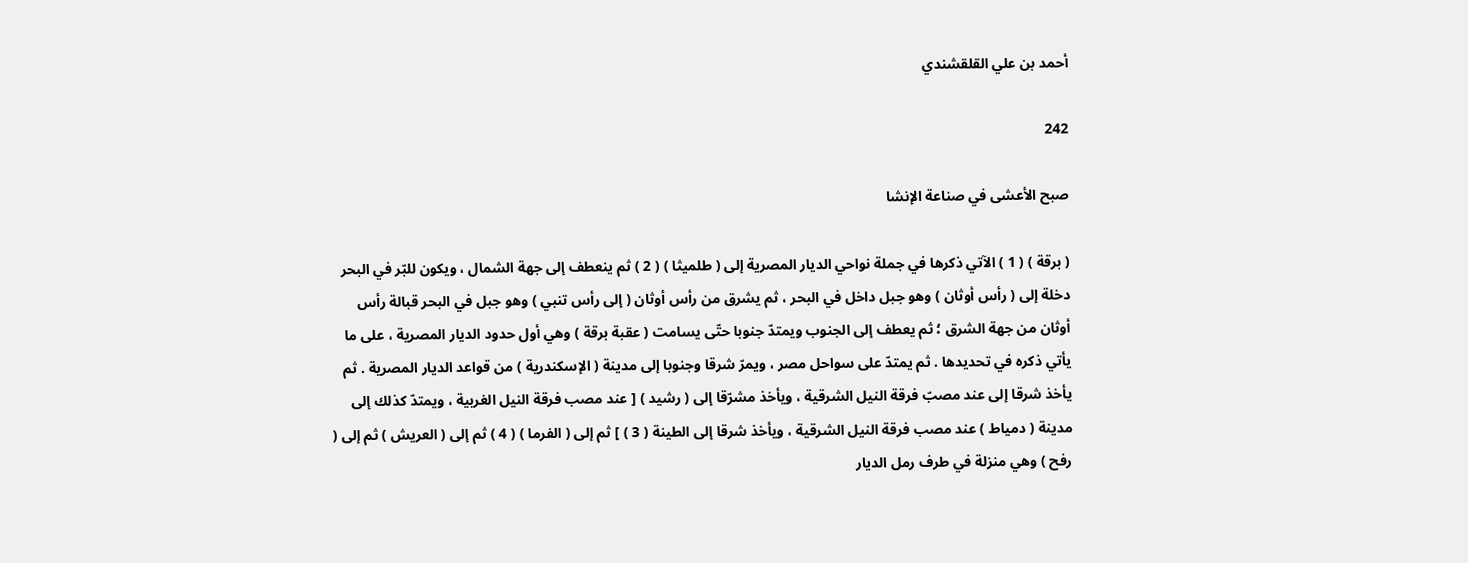أحمد بن علي القلقشندي

242

صبح الأعشى في صناعة الإنشا

( برقة ) ( 1 ) الآتي ذكرها في جملة نواحي الديار المصرية إلى ( طلميثا ) ( 2 ) ثم ينعطف إلى جهة الشمال ، ويكون للبّر في البحر دخلة إلى ( رأس أوثان ) وهو جبل داخل في البحر ، ثم يشرق من رأس أوثان ( إلى رأس تنبي ) وهو جبل في البحر قبالة رأس أوثان من جهة الشرق ؛ ثم يعطف إلى الجنوب ويمتدّ جنوبا حتّى يسامت ( عقبة برقة ) وهي أول حدود الديار المصرية ، على ما يأتي ذكره في تحديدها . ثم يمتدّ على سواحل مصر ، ويمرّ شرقا وجنوبا إلى مدينة ( الإسكندرية ) من قواعد الديار المصرية . ثم يأخذ شرقا إلى عند مصبّ فرقة النيل الشرقية ، ويأخذ مشرّقا إلى ( رشيد ) [ عند مصب فرقة النيل الغربية ، ويمتدّ كذلك إلى مدينة ( دمياط ) عند مصب فرقة النيل الشرقية ، ويأخذ شرقا إلى الطينة ( 3 ) ] ثم إلى ( الفرما ) ( 4 ) ثم إلى ( العريش ) ثم إلى ( رفح ) وهي منزلة في طرف رمل الديار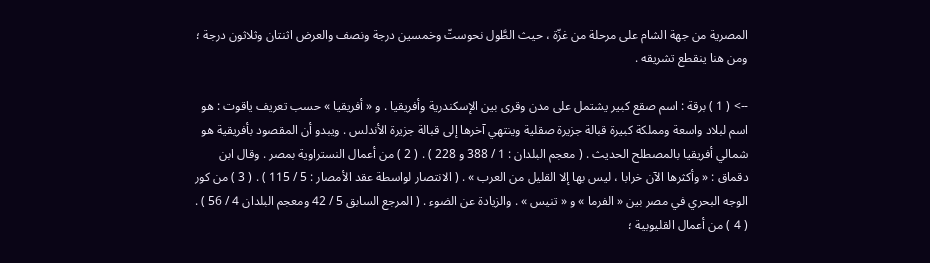المصرية من جهة الشام على مرحلة من غزّة ، حيث الطَّول نحوستّ وخمسين درجة ونصف والعرض اثنتان وثلاثون درجة ؛ ومن هنا ينقطع تشريقه .

--> ( 1 ) برقة : اسم صقع كبير يشتمل على مدن وقرى بين الإسكندرية وأفريقيا . و « أفريقيا » حسب تعريف ياقوت : هو اسم لبلاد واسعة ومملكة كبيرة قبالة جزيرة صقلية وينتهي آخرها إلى قبالة جزيرة الأندلس . ويبدو أن المقصود بأفريقية هو شمالي أفريقيا بالمصطلح الحديث . ( معجم البلدان : 1 / 388 و 228 ) . ( 2 ) من أعمال النستراوية بمصر . وقال ابن دقماق : « وأكثرها الآن خرابا ، ليس بها إلا القليل من العرب » . ( الانتصار لواسطة عقد الأمصار : 5 / 115 ) . ( 3 ) من كور الوجه البحري في مصر بين « الفرما » و « تنيس » . والزيادة عن الضوء . ( المرجع السابق 5 / 42 ومعجم البلدان 4 / 56 ) . ( 4 ) من أعمال القليوبية ؛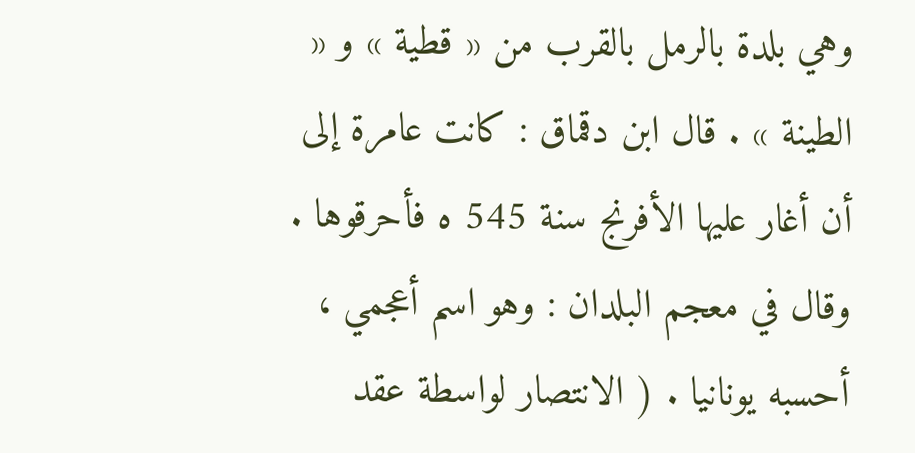وهي بلدة بالرمل بالقرب من « قطية » و « الطينة » . قال ابن دقماق : كانت عامرة إلى أن أغار عليها الأفرنج سنة 545 ه فأحرقوها . وقال في معجم البلدان : وهو اسم أعجمي ، أحسبه يونانيا . ( الانتصار لواسطة عقد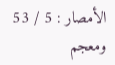الأمصار : 5 / 53 ومعجم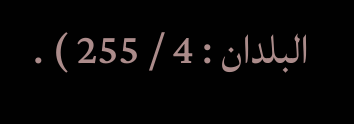البلدان : 4 / 255 ) .